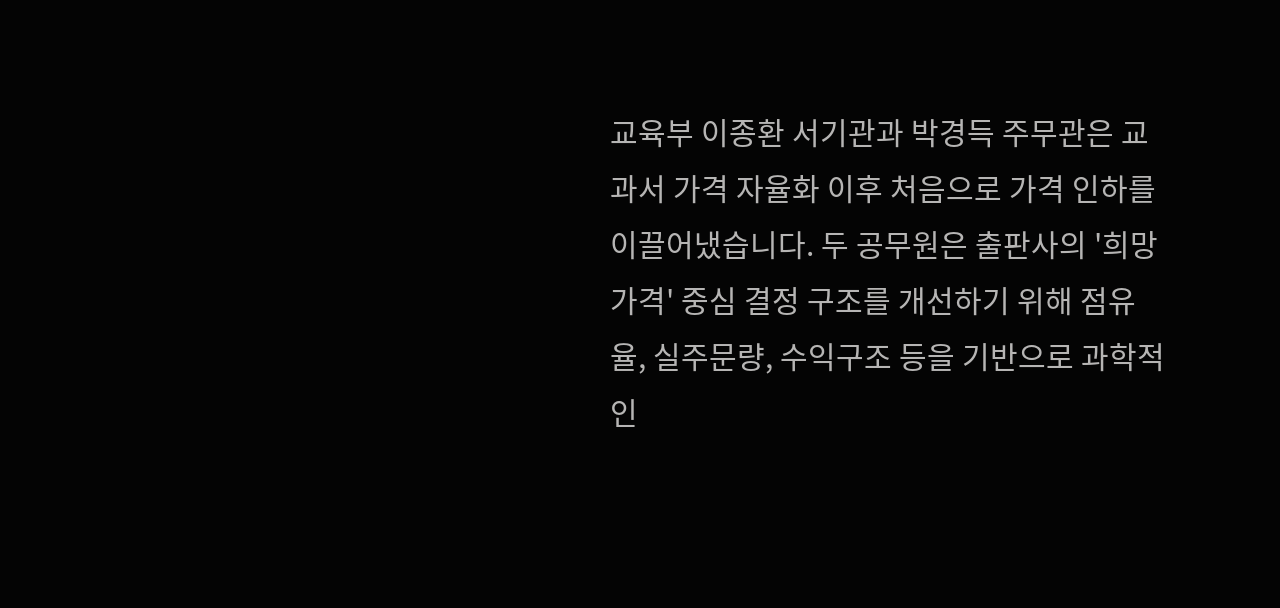교육부 이종환 서기관과 박경득 주무관은 교과서 가격 자율화 이후 처음으로 가격 인하를 이끌어냈습니다. 두 공무원은 출판사의 '희망 가격' 중심 결정 구조를 개선하기 위해 점유율, 실주문량, 수익구조 등을 기반으로 과학적인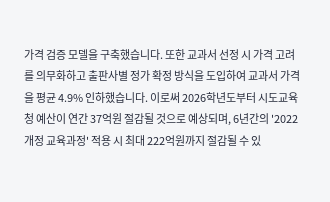가격 검증 모델을 구축했습니다. 또한 교과서 선정 시 가격 고려를 의무화하고 출판사별 정가 확정 방식을 도입하여 교과서 가격을 평균 4.9% 인하했습니다. 이로써 2026학년도부터 시도교육청 예산이 연간 37억원 절감될 것으로 예상되며, 6년간의 '2022 개정 교육과정' 적용 시 최대 222억원까지 절감될 수 있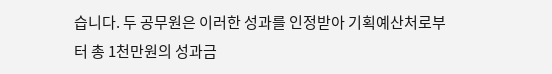습니다. 두 공무원은 이러한 성과를 인정받아 기획예산처로부터 총 1천만원의 성과금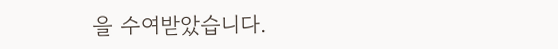을 수여받았습니다.